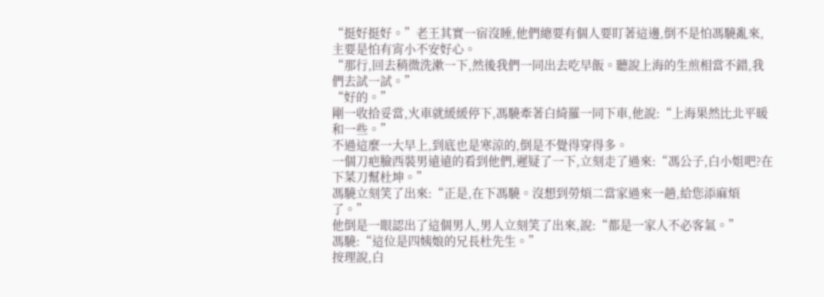“挺好挺好。”老王其實一宿沒睡,他們總要有個人要盯著這邊,倒不是怕馮驍亂來,主要是怕有宵小不安好心。
“那行,回去稍微洗漱一下,然後我們一同出去吃早飯。聽說上海的生煎相當不錯,我們去試一試。”
“好的。”
剛一收拾妥當,火車就緩緩停下,馮驍牽著白綺羅一同下車,他說:“上海果然比北平暖和一些。”
不過這麼一大早上,到底也是寒涼的,倒是不覺得穿得多。
一個刀疤臉西裝男遠遠的看到他們,遲疑了一下,立刻走了過來:“馮公子,白小姐吧?在下菜刀幫杜坤。”
馮驍立刻笑了出來:“正是,在下馮驍。沒想到勞煩二當家過來一趟,給您添麻煩了。”
他倒是一眼認出了這個男人,男人立刻笑了出來,說:“都是一家人不必客氣。”
馮驍:“這位是四姨娘的兄長杜先生。”
按理說,白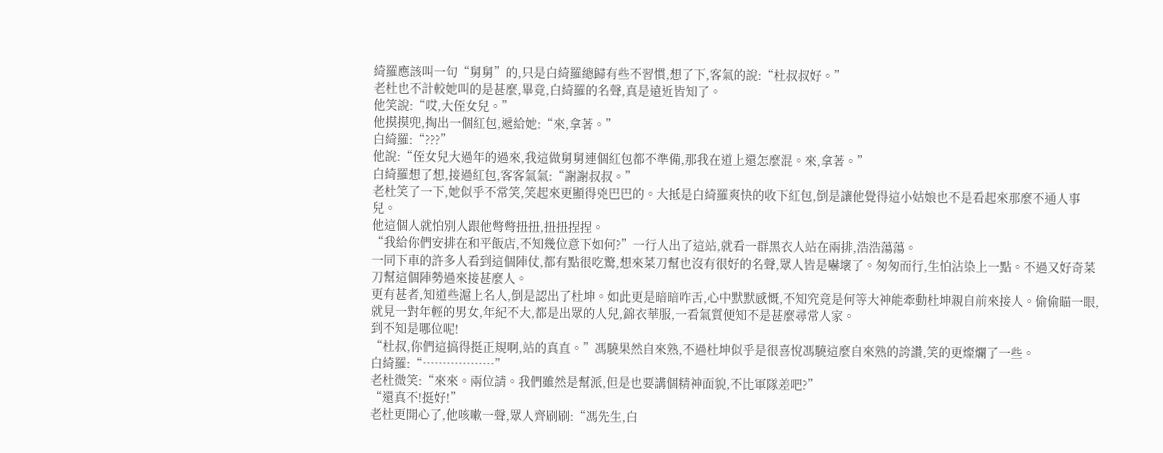綺羅應該叫一句“舅舅”的,只是白綺羅總歸有些不習慣,想了下,客氣的說:“杜叔叔好。”
老杜也不計較她叫的是甚麼,畢竟,白綺羅的名聲,真是遠近皆知了。
他笑說:“哎,大侄女兒。”
他摸摸兜,掏出一個紅包,遞給她:“來,拿著。”
白綺羅:“???”
他說:“侄女兒大過年的過來,我這做舅舅連個紅包都不準備,那我在道上還怎麼混。來,拿著。”
白綺羅想了想,接過紅包,客客氣氣:“謝謝叔叔。”
老杜笑了一下,她似乎不常笑,笑起來更顯得兇巴巴的。大抵是白綺羅爽快的收下紅包,倒是讓他覺得這小姑娘也不是看起來那麼不通人事兒。
他這個人就怕別人跟他彆彆扭扭,扭扭捏捏。
“我給你們安排在和平飯店,不知幾位意下如何?”一行人出了這站,就看一群黑衣人站在兩排,浩浩蕩蕩。
一同下車的許多人看到這個陣仗,都有點很吃驚,想來菜刀幫也沒有很好的名聲,眾人皆是嚇壞了。匆匆而行,生怕沾染上一點。不過又好奇菜刀幫這個陣勢過來接甚麼人。
更有甚者,知道些滬上名人,倒是認出了杜坤。如此更是暗暗咋舌,心中默默感慨,不知究竟是何等大神能牽動杜坤親自前來接人。偷偷瞄一眼,就見一對年輕的男女,年紀不大,都是出眾的人兒,錦衣華服,一看氣質便知不是甚麼尋常人家。
到不知是哪位呢!
“杜叔,你們這搞得挺正規啊,站的真直。”馮驍果然自來熟,不過杜坤似乎是很喜悅馮驍這麼自來熟的誇讚,笑的更燦爛了一些。
白綺羅:“………………”
老杜微笑:“來來。兩位請。我們雖然是幫派,但是也要講個精神面貌,不比軍隊差吧?”
“還真不!挺好!”
老杜更開心了,他咳嗽一聲,眾人齊刷刷:“馮先生,白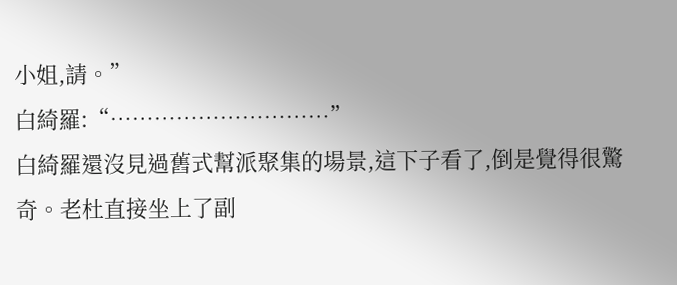小姐,請。”
白綺羅:“…………………………”
白綺羅還沒見過舊式幫派聚集的場景,這下子看了,倒是覺得很驚奇。老杜直接坐上了副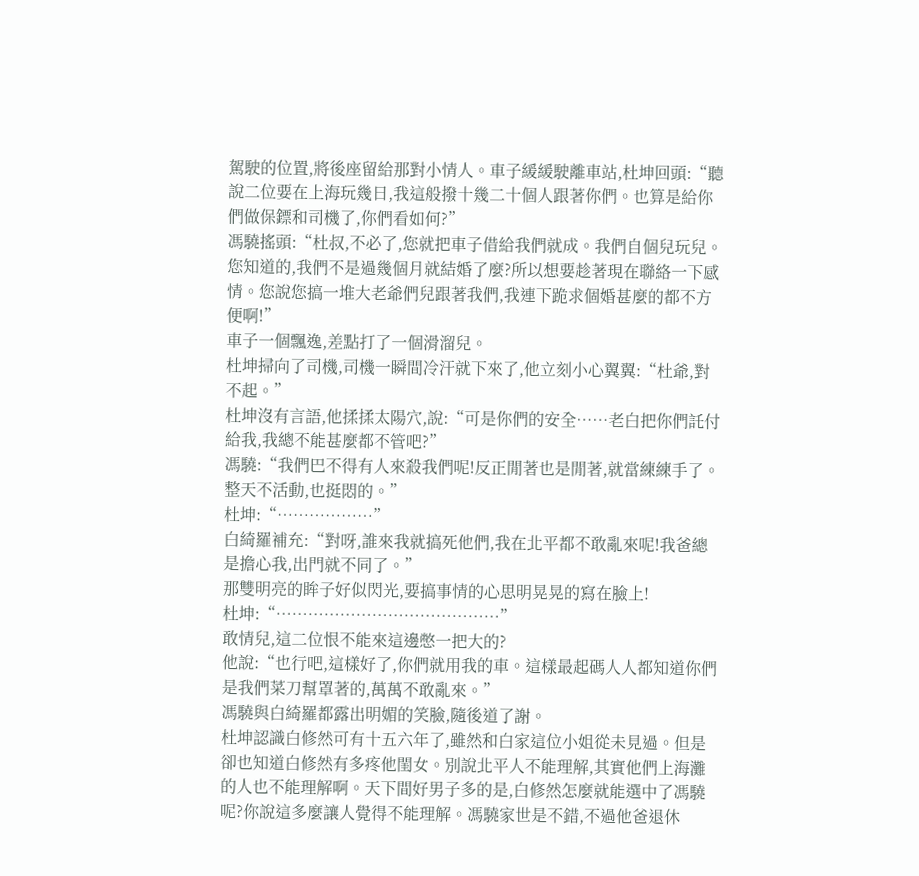駕駛的位置,將後座留給那對小情人。車子緩緩駛離車站,杜坤回頭:“聽說二位要在上海玩幾日,我這般撥十幾二十個人跟著你們。也算是給你們做保鏢和司機了,你們看如何?”
馮驍搖頭:“杜叔,不必了,您就把車子借給我們就成。我們自個兒玩兒。您知道的,我們不是過幾個月就結婚了麼?所以想要趁著現在聯絡一下感情。您說您搞一堆大老爺們兒跟著我們,我連下跪求個婚甚麼的都不方便啊!”
車子一個飄逸,差點打了一個滑溜兒。
杜坤掃向了司機,司機一瞬間冷汗就下來了,他立刻小心翼翼:“杜爺,對不起。”
杜坤沒有言語,他揉揉太陽穴,說:“可是你們的安全……老白把你們託付給我,我總不能甚麼都不管吧?”
馮驍:“我們巴不得有人來殺我們呢!反正閒著也是閒著,就當練練手了。整天不活動,也挺悶的。”
杜坤:“………………”
白綺羅補充:“對呀,誰來我就搞死他們,我在北平都不敢亂來呢!我爸總是擔心我,出門就不同了。”
那雙明亮的眸子好似閃光,要搞事情的心思明晃晃的寫在臉上!
杜坤:“……………………………………”
敢情兒,這二位恨不能來這邊憋一把大的?
他說:“也行吧,這樣好了,你們就用我的車。這樣最起碼人人都知道你們是我們菜刀幫罩著的,萬萬不敢亂來。”
馮驍與白綺羅都露出明媚的笑臉,隨後道了謝。
杜坤認識白修然可有十五六年了,雖然和白家這位小姐從未見過。但是卻也知道白修然有多疼他閨女。別說北平人不能理解,其實他們上海灘的人也不能理解啊。天下間好男子多的是,白修然怎麼就能選中了馮驍呢?你說這多麼讓人覺得不能理解。馮驍家世是不錯,不過他爸退休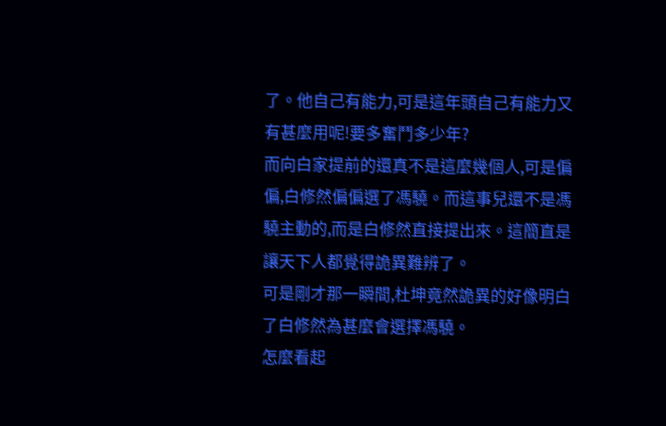了。他自己有能力,可是這年頭自己有能力又有甚麼用呢!要多奮鬥多少年?
而向白家提前的還真不是這麼幾個人,可是偏偏,白修然偏偏選了馮驍。而這事兒還不是馮驍主動的,而是白修然直接提出來。這簡直是讓天下人都覺得詭異難辨了。
可是剛才那一瞬間,杜坤竟然詭異的好像明白了白修然為甚麼會選擇馮驍。
怎麼看起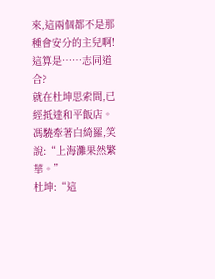來,這兩個都不是那種會安分的主兒啊!這算是……志同道合?
就在杜坤思索間,已經抵達和平飯店。
馮驍牽著白綺羅,笑說:“上海灘果然繁華。”
杜坤:“這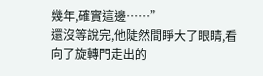幾年,確實這邊……”
還沒等說完,他陡然間睜大了眼睛,看向了旋轉門走出的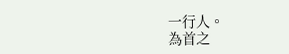一行人。
為首之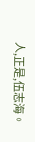人,正是,伍志海。